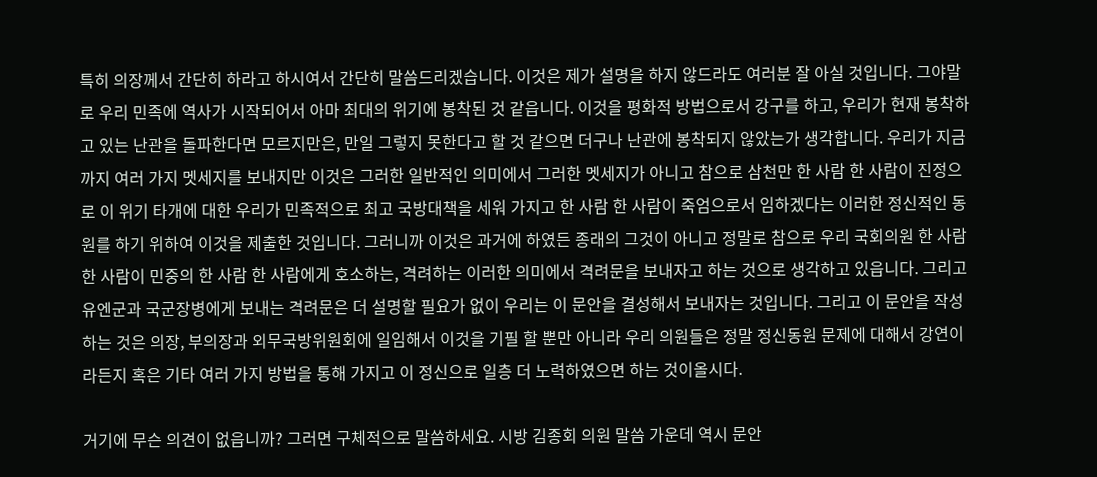특히 의장께서 간단히 하라고 하시여서 간단히 말씀드리겠습니다. 이것은 제가 설명을 하지 않드라도 여러분 잘 아실 것입니다. 그야말로 우리 민족에 역사가 시작되어서 아마 최대의 위기에 봉착된 것 같읍니다. 이것을 평화적 방법으로서 강구를 하고, 우리가 현재 봉착하고 있는 난관을 돌파한다면 모르지만은, 만일 그렇지 못한다고 할 것 같으면 더구나 난관에 봉착되지 않았는가 생각합니다. 우리가 지금까지 여러 가지 멧세지를 보내지만 이것은 그러한 일반적인 의미에서 그러한 멧세지가 아니고 참으로 삼천만 한 사람 한 사람이 진정으로 이 위기 타개에 대한 우리가 민족적으로 최고 국방대책을 세워 가지고 한 사람 한 사람이 죽엄으로서 임하겠다는 이러한 정신적인 동원를 하기 위하여 이것을 제출한 것입니다. 그러니까 이것은 과거에 하였든 종래의 그것이 아니고 정말로 참으로 우리 국회의원 한 사람 한 사람이 민중의 한 사람 한 사람에게 호소하는, 격려하는 이러한 의미에서 격려문을 보내자고 하는 것으로 생각하고 있읍니다. 그리고 유엔군과 국군장병에게 보내는 격려문은 더 설명할 필요가 없이 우리는 이 문안을 결성해서 보내자는 것입니다. 그리고 이 문안을 작성하는 것은 의장, 부의장과 외무국방위원회에 일임해서 이것을 기필 할 뿐만 아니라 우리 의원들은 정말 정신동원 문제에 대해서 강연이라든지 혹은 기타 여러 가지 방법을 통해 가지고 이 정신으로 일층 더 노력하였으면 하는 것이올시다.

거기에 무슨 의견이 없읍니까? 그러면 구체적으로 말씀하세요. 시방 김종회 의원 말씀 가운데 역시 문안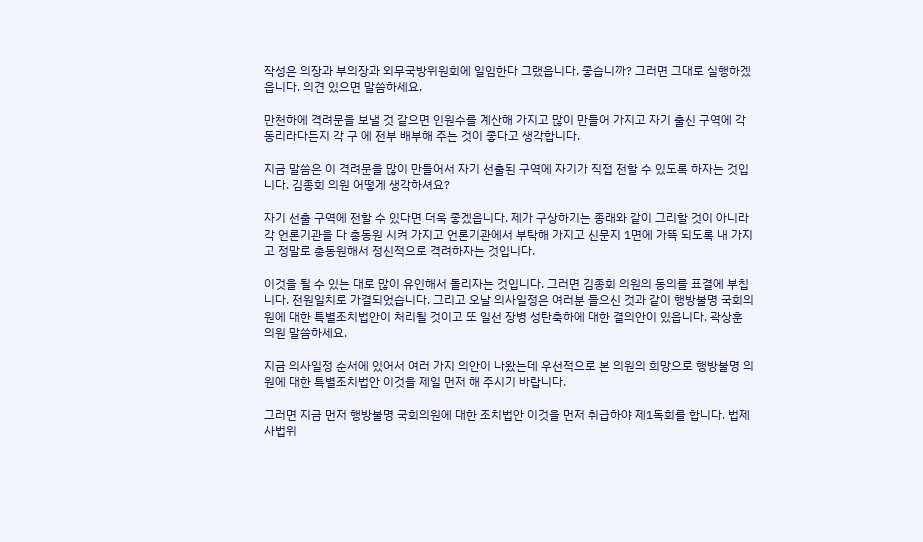작성은 의장과 부의장과 외무국방위원회에 일임한다 그랬읍니다. 좋습니까? 그러면 그대로 실행하겠읍니다. 의견 있으면 말씀하세요.

만천하에 격려문을 보낼 것 같으면 인원수를 계산해 가지고 많이 만들어 가지고 자기 출신 구역에 각 동리라다든지 각 구 에 전부 배부해 주는 것이 좋다고 생각합니다.

지금 말씀은 이 격려문을 많이 만들어서 자기 선출된 구역에 자기가 직접 전할 수 있도록 하자는 것입니다. 김종회 의원 어떻게 생각하셔요?

자기 선출 구역에 전할 수 있다면 더욱 좋겠읍니다. 제가 구상하기는 종래와 같이 그리할 것이 아니라 각 언론기관을 다 총동원 시켜 가지고 언론기관에서 부탁해 가지고 신문지 1면에 가뜩 되도록 내 가지고 정말로 총동원해서 정신적으로 격려하자는 것입니다.

이것을 될 수 있는 대로 많이 유인해서 돌리자는 것입니다. 그러면 김종회 의원의 동의를 표결에 부칩니다. 전원일치로 가결되었습니다. 그리고 오날 의사일정은 여러분 들으신 것과 같이 행방불명 국회의원에 대한 특별조치법안이 처리될 것이고 또 일선 장병 성탄축하에 대한 결의안이 있읍니다. 곽상훈 의원 말씀하세요.

지금 의사일정 순서에 있어서 여러 가지 의안이 나왔는데 우선적으로 본 의원의 희망으로 행방불명 의원에 대한 특별조치법안 이것을 제일 먼저 해 주시기 바랍니다.

그러면 지금 먼저 행방불명 국회의원에 대한 조치법안 이것을 먼저 취급하야 제1독회를 합니다. 법제사법위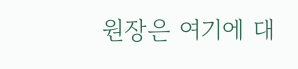원장은 여기에 대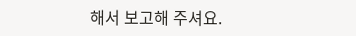해서 보고해 주셔요.